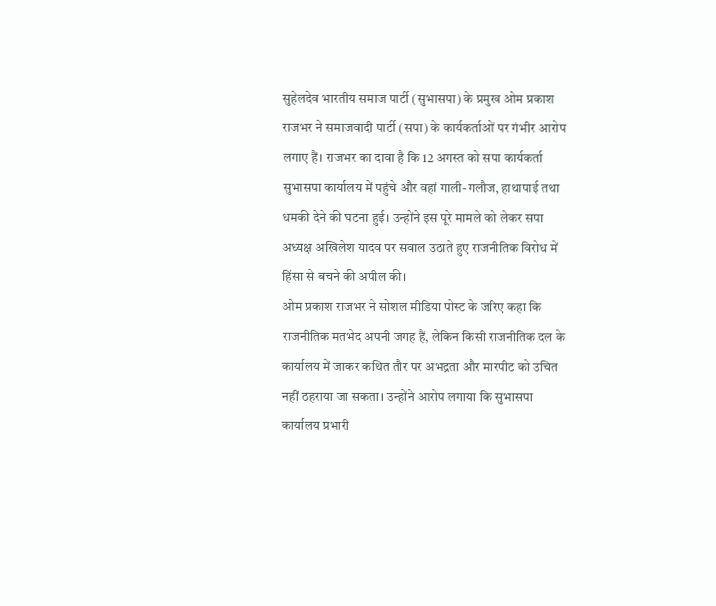सुहेलदेव भारतीय समाज पार्टी (सुभासपा) के प्रमुख ओम प्रकाश राजभर ने समाजवादी पार्टी (सपा) के कार्यकर्ताओं पर गंभीर आरोप लगाए हैं। राजभर का दावा है कि 12 अगस्त को सपा कार्यकर्ता सुभासपा कार्यालय में पहुंचे और वहां गाली-गलौज, हाथापाई तथा धमकी देने की घटना हुई। उन्होंने इस पूरे मामले को लेकर सपा अध्यक्ष अखिलेश यादव पर सवाल उठाते हुए राजनीतिक विरोध में हिंसा से बचने की अपील की।
ओम प्रकाश राजभर ने सोशल मीडिया पोस्ट के जरिए कहा कि राजनीतिक मतभेद अपनी जगह हैं, लेकिन किसी राजनीतिक दल के कार्यालय में जाकर कथित तौर पर अभद्रता और मारपीट को उचित नहीं ठहराया जा सकता। उन्होंने आरोप लगाया कि सुभासपा कार्यालय प्रभारी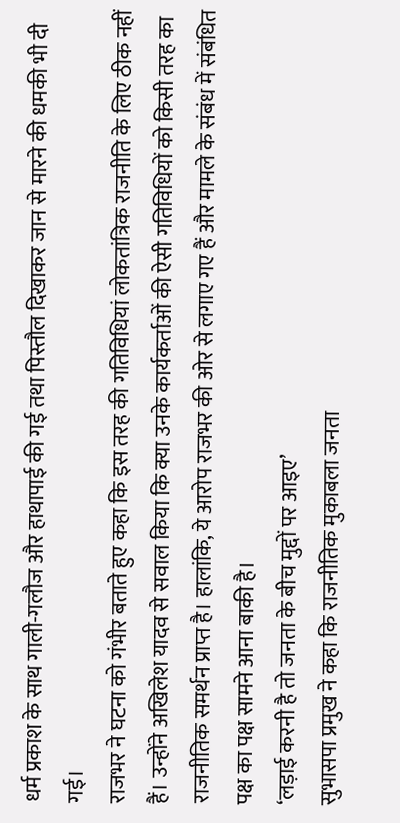धर्म प्रकाश के साथ गाली-गलौज और हाथापाई की गई तथा पिस्तौल दिखाकर जान से मारने की धमकी भी दी गई।
राजभर ने घटना को गंभीर बताते हुए कहा कि इस तरह की गतिविधियां लोकतांत्रिक राजनीति के लिए ठीक नहीं हैं। उन्होंने अखिलेश यादव से सवाल किया कि क्या उनके कार्यकर्ताओं की ऐसी गतिविधियों को किसी तरह का राजनीतिक समर्थन प्राप्त है। हालांकि, ये आरोप राजभर की ओर से लगाए गए हैं और मामले के संबंध में संबंधित पक्ष का पक्ष सामने आना बाकी है।
‘लड़ाई करनी है तो जनता के बीच मुद्दों पर आइए’
सुभासपा प्रमुख ने कहा कि राजनीतिक मुकाबला जनता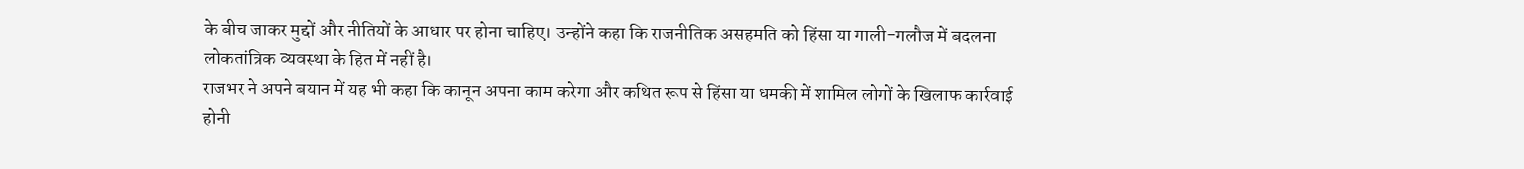के बीच जाकर मुद्दों और नीतियों के आधार पर होना चाहिए। उन्होंने कहा कि राजनीतिक असहमति को हिंसा या गाली-गलौज में बदलना लोकतांत्रिक व्यवस्था के हित में नहीं है।
राजभर ने अपने बयान में यह भी कहा कि कानून अपना काम करेगा और कथित रूप से हिंसा या धमकी में शामिल लोगों के खिलाफ कार्रवाई होनी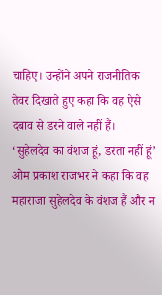चाहिए। उन्होंने अपने राजनीतिक तेवर दिखाते हुए कहा कि वह ऐसे दबाव से डरने वाले नहीं हैं।
‘सुहेलदेव का वंशज हूं, डरता नहीं हूं’
ओम प्रकाश राजभर ने कहा कि वह महाराजा सुहेलदेव के वंशज हैं और न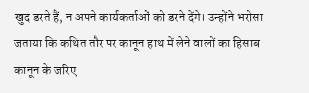खुद डरते हैं, न अपने कार्यकर्ताओं को डरने देंगे। उन्होंने भरोसा जताया कि कथित तौर पर कानून हाथ में लेने वालों का हिसाब कानून के जरिए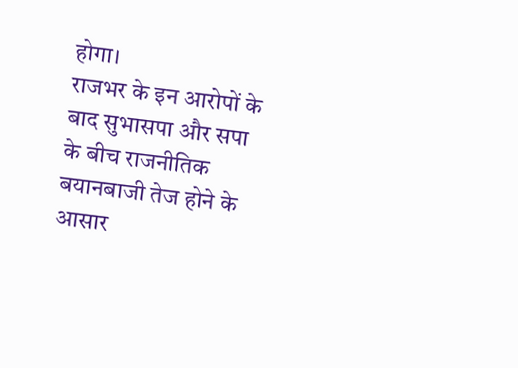होगा।
राजभर के इन आरोपों के बाद सुभासपा और सपा के बीच राजनीतिक बयानबाजी तेज होने के आसार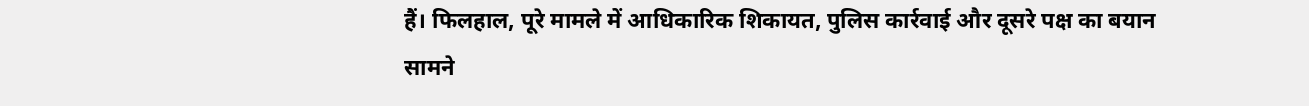हैं। फिलहाल, पूरे मामले में आधिकारिक शिकायत, पुलिस कार्रवाई और दूसरे पक्ष का बयान सामने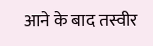आने के बाद तस्वीर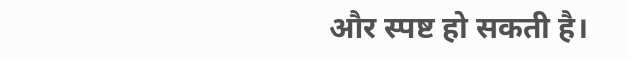और स्पष्ट हो सकती है।